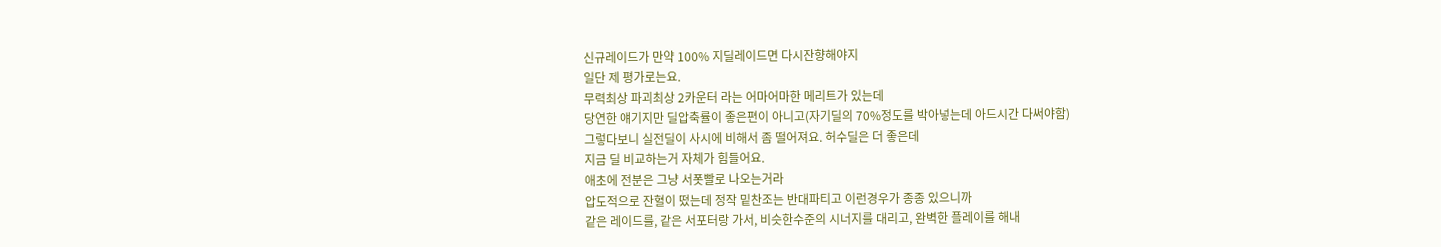신규레이드가 만약 100% 지딜레이드면 다시잔향해야지
일단 제 평가로는요.
무력최상 파괴최상 2카운터 라는 어마어마한 메리트가 있는데
당연한 얘기지만 딜압축률이 좋은편이 아니고(자기딜의 70%정도를 박아넣는데 아드시간 다써야함)
그렇다보니 실전딜이 사시에 비해서 좀 떨어져요. 허수딜은 더 좋은데
지금 딜 비교하는거 자체가 힘들어요.
애초에 전분은 그냥 서폿빨로 나오는거라
압도적으로 잔혈이 떴는데 정작 밑찬조는 반대파티고 이런경우가 종종 있으니까
같은 레이드를, 같은 서포터랑 가서, 비슷한수준의 시너지를 대리고, 완벽한 플레이를 해내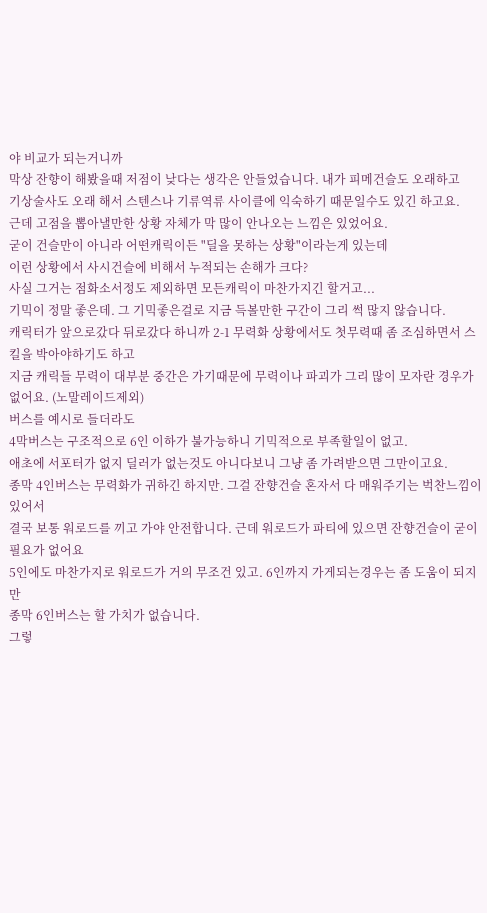야 비교가 되는거니까
막상 잔향이 해봤을때 저점이 낮다는 생각은 안들었습니다. 내가 피메건슬도 오래하고
기상술사도 오래 해서 스텐스나 기류역류 사이클에 익숙하기 때문일수도 있긴 하고요.
근데 고점을 뽑아낼만한 상황 자체가 막 많이 안나오는 느낌은 있었어요.
굳이 건슬만이 아니라 어떤캐릭이든 "딜을 못하는 상황"이라는게 있는데
이런 상황에서 사시건슬에 비해서 누적되는 손해가 크다?
사실 그거는 점화소서정도 제외하면 모든캐릭이 마찬가지긴 할거고...
기믹이 정말 좋은데. 그 기믹좋은걸로 지금 득볼만한 구간이 그리 썩 많지 않습니다.
캐릭터가 앞으로갔다 뒤로갔다 하니까 2-1 무력화 상황에서도 첫무력때 좀 조심하면서 스킬을 박아야하기도 하고
지금 캐릭들 무력이 대부분 중간은 가기때문에 무력이나 파괴가 그리 많이 모자란 경우가 없어요. (노말레이드제외)
버스를 예시로 들더라도
4막버스는 구조적으로 6인 이하가 불가능하니 기믹적으로 부족할일이 없고.
애초에 서포터가 없지 딜러가 없는것도 아니다보니 그냥 좀 가려받으면 그만이고요.
종막 4인버스는 무력화가 귀하긴 하지만. 그걸 잔향건슬 혼자서 다 매워주기는 벅찬느낌이 있어서
결국 보통 워로드를 끼고 가야 안전합니다. 근데 워로드가 파티에 있으면 잔향건슬이 굳이 필요가 없어요
5인에도 마찬가지로 워로드가 거의 무조건 있고. 6인까지 가게되는경우는 좀 도움이 되지만
종막 6인버스는 할 가치가 없습니다.
그렇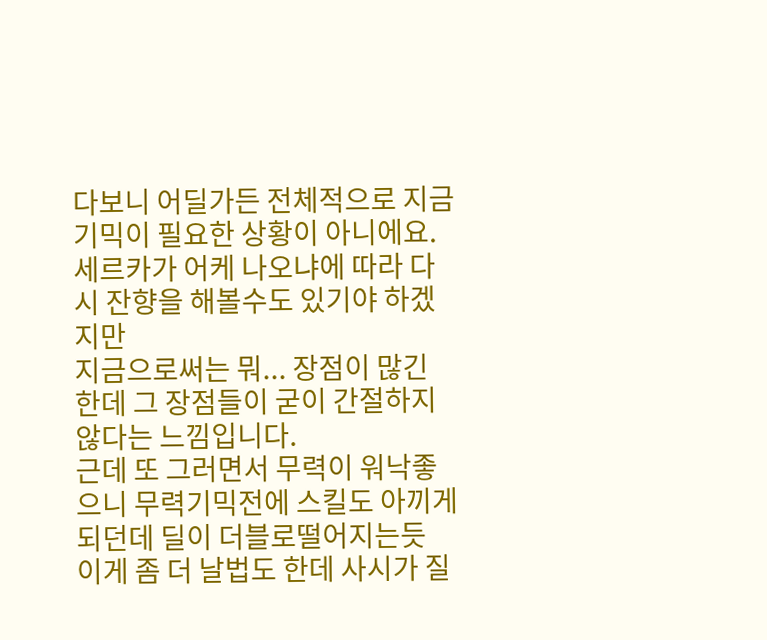다보니 어딜가든 전체적으로 지금 기믹이 필요한 상황이 아니에요.
세르카가 어케 나오냐에 따라 다시 잔향을 해볼수도 있기야 하겠지만
지금으로써는 뭐... 장점이 많긴 한데 그 장점들이 굳이 간절하지 않다는 느낌입니다.
근데 또 그러면서 무력이 워낙좋으니 무력기믹전에 스킬도 아끼게되던데 딜이 더블로떨어지는듯
이게 좀 더 날법도 한데 사시가 질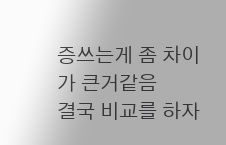증쓰는게 좀 차이가 큰거같음
결국 비교를 하자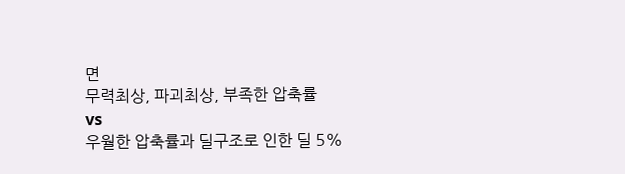면
무력최상, 파괴최상, 부족한 압축률
vs
우월한 압축률과 딜구조로 인한 딜 5%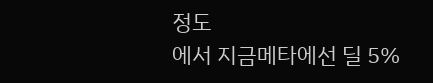정도
에서 지금메타에선 딜 5%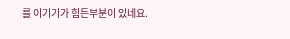를 이기기가 힘든부분이 있네요.